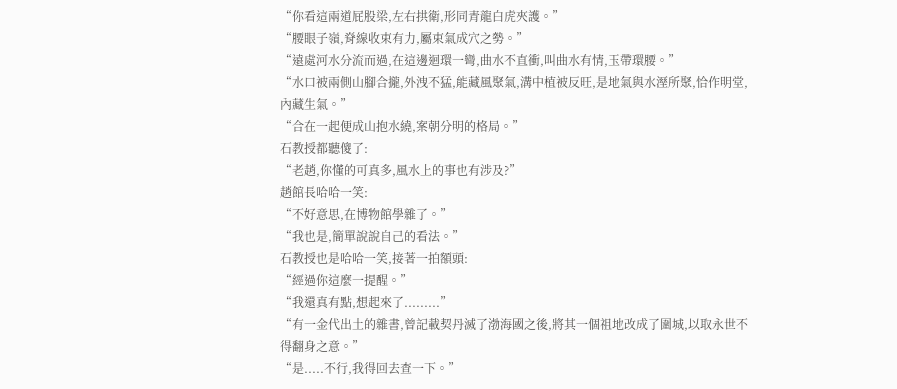“你看這兩道屁股梁,左右拱衛,形同青龍白虎夾護。”
“腰眼子嶺,脊線收束有力,屬束氣成穴之勢。”
“遠處河水分流而過,在這邊迴環一彎,曲水不直衝,叫曲水有情,玉帶環腰。”
“水口被兩側山腳合攏,外洩不猛,能藏風聚氣,溝中植被反旺,是地氣與水溼所聚,恰作明堂,內藏生氣。”
“合在一起便成山抱水繞,案朝分明的格局。”
石教授都聽傻了:
“老趙,你懂的可真多,風水上的事也有涉及?”
趙館長哈哈一笑:
“不好意思,在博物館學雜了。”
“我也是,簡單說說自己的看法。”
石教授也是哈哈一笑,接著一拍額頭:
“經過你這麼一提醒。”
“我還真有點,想起來了.........”
“有一金代出土的雜書,曾記載契丹滅了渤海國之後,將其一個祖地改成了圍城,以取永世不得翻身之意。”
“是.....不行,我得回去查一下。”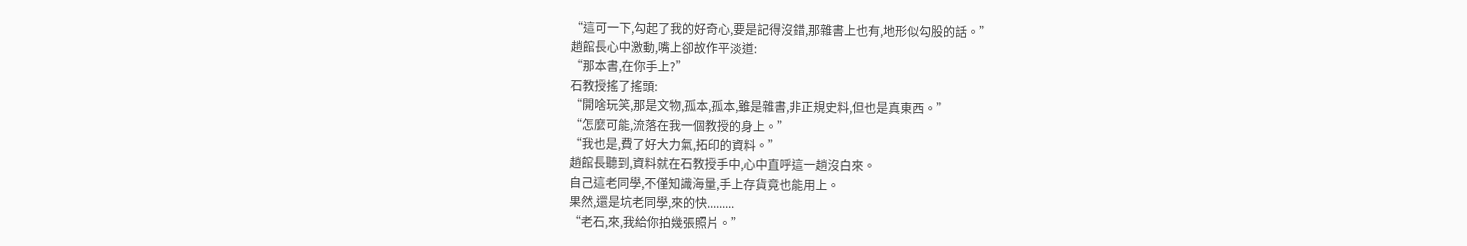“這可一下,勾起了我的好奇心,要是記得沒錯,那雜書上也有,地形似勾股的話。”
趙館長心中激動,嘴上卻故作平淡道:
“那本書,在你手上?”
石教授搖了搖頭:
“開啥玩笑,那是文物,孤本,孤本,雖是雜書,非正規史料,但也是真東西。”
“怎麼可能,流落在我一個教授的身上。”
“我也是,費了好大力氣,拓印的資料。”
趙館長聽到,資料就在石教授手中,心中直呼這一趟沒白來。
自己這老同學,不僅知識海量,手上存貨竟也能用上。
果然,還是坑老同學,來的快.........
“老石,來,我給你拍幾張照片。”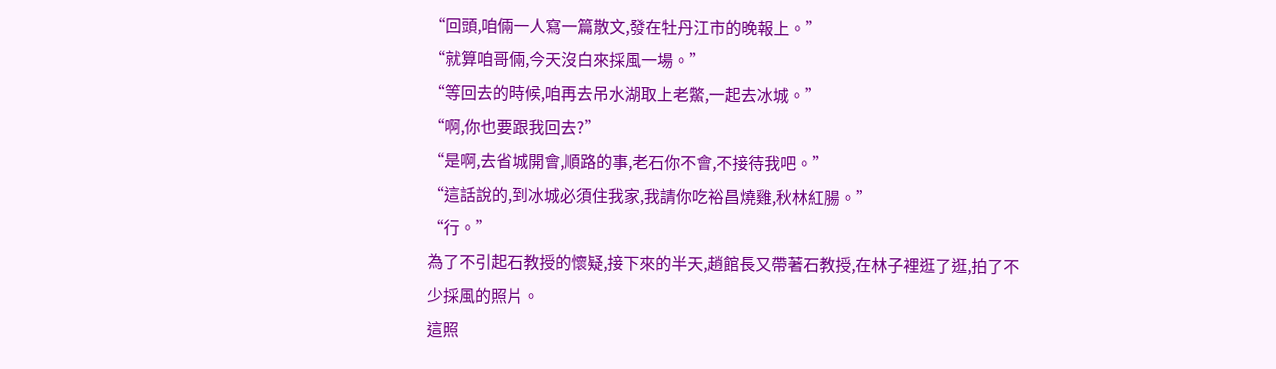“回頭,咱倆一人寫一篇散文,發在牡丹江市的晚報上。”
“就算咱哥倆,今天沒白來採風一場。”
“等回去的時候,咱再去吊水湖取上老鱉,一起去冰城。”
“啊,你也要跟我回去?”
“是啊,去省城開會,順路的事,老石你不會,不接待我吧。”
“這話說的,到冰城必須住我家,我請你吃裕昌燒雞,秋林紅腸。”
“行。”
為了不引起石教授的懷疑,接下來的半天,趙館長又帶著石教授,在林子裡逛了逛,拍了不少採風的照片。
這照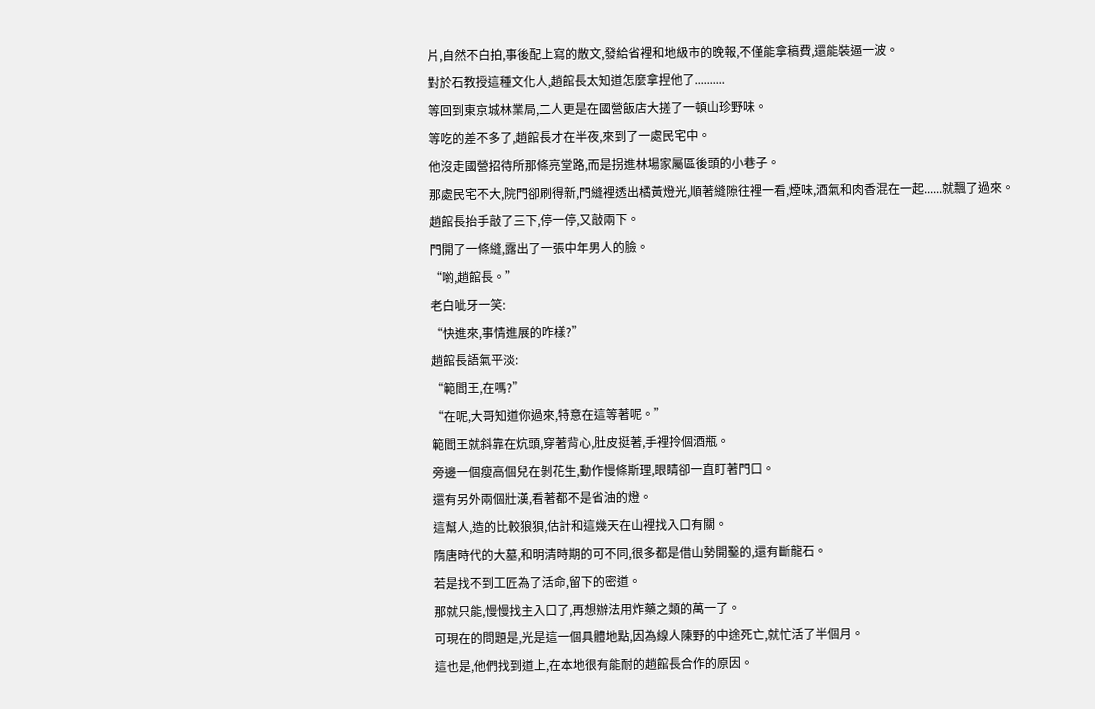片,自然不白拍,事後配上寫的散文,發給省裡和地級市的晚報,不僅能拿稿費,還能裝逼一波。
對於石教授這種文化人,趙館長太知道怎麼拿捏他了..........
等回到東京城林業局,二人更是在國營飯店大搓了一頓山珍野味。
等吃的差不多了,趙館長才在半夜,來到了一處民宅中。
他沒走國營招待所那條亮堂路,而是拐進林場家屬區後頭的小巷子。
那處民宅不大,院門卻刷得新,門縫裡透出橘黃燈光,順著縫隙往裡一看,煙味,酒氣和肉香混在一起......就飄了過來。
趙館長抬手敲了三下,停一停,又敲兩下。
門開了一條縫,露出了一張中年男人的臉。
“喲,趙館長。”
老白呲牙一笑:
“快進來,事情進展的咋樣?”
趙館長語氣平淡:
“範閻王,在嗎?”
“在呢,大哥知道你過來,特意在這等著呢。”
範閻王就斜靠在炕頭,穿著背心,肚皮挺著,手裡拎個酒瓶。
旁邊一個瘦高個兒在剝花生,動作慢條斯理,眼睛卻一直盯著門口。
還有另外兩個壯漢,看著都不是省油的燈。
這幫人,造的比較狼狽,估計和這幾天在山裡找入口有關。
隋唐時代的大墓,和明清時期的可不同,很多都是借山勢開鑿的,還有斷龍石。
若是找不到工匠為了活命,留下的密道。
那就只能,慢慢找主入口了,再想辦法用炸藥之類的萬一了。
可現在的問題是,光是這一個具體地點,因為線人陳野的中途死亡,就忙活了半個月。
這也是,他們找到道上,在本地很有能耐的趙館長合作的原因。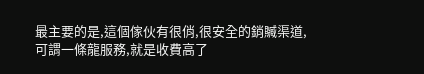最主要的是,這個傢伙有很俏,很安全的銷贓渠道,可謂一條龍服務,就是收費高了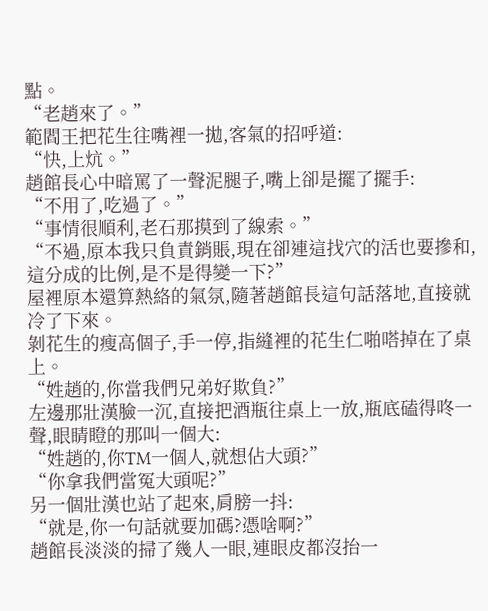點。
“老趙來了。”
範閻王把花生往嘴裡一拋,客氣的招呼道:
“快,上炕。”
趙館長心中暗罵了一聲泥腿子,嘴上卻是擺了擺手:
“不用了,吃過了。”
“事情很順利,老石那摸到了線索。”
“不過,原本我只負責銷賬,現在卻連這找穴的活也要摻和,這分成的比例,是不是得變一下?”
屋裡原本還算熱絡的氣氛,隨著趙館長這句話落地,直接就冷了下來。
剝花生的瘦高個子,手一停,指縫裡的花生仁啪嗒掉在了桌上。
“姓趙的,你當我們兄弟好欺負?”
左邊那壯漢臉一沉,直接把酒瓶往桌上一放,瓶底磕得咚一聲,眼睛瞪的那叫一個大:
“姓趙的,你TM一個人,就想佔大頭?”
“你拿我們當冤大頭呢?”
另一個壯漢也站了起來,肩膀一抖:
“就是,你一句話就要加碼?憑啥啊?”
趙館長淡淡的掃了幾人一眼,連眼皮都沒抬一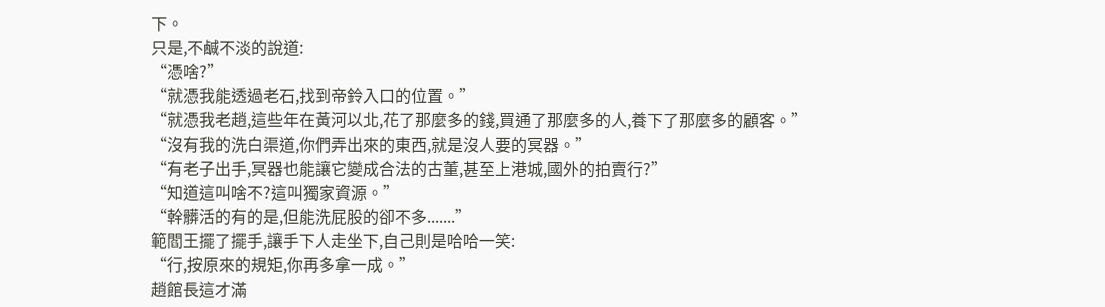下。
只是,不鹹不淡的說道:
“憑啥?”
“就憑我能透過老石,找到帝鈴入口的位置。”
“就憑我老趙,這些年在黃河以北,花了那麼多的錢,買通了那麼多的人,養下了那麼多的顧客。”
“沒有我的洗白渠道,你們弄出來的東西,就是沒人要的冥器。”
“有老子出手,冥器也能讓它變成合法的古董,甚至上港城,國外的拍賣行?”
“知道這叫啥不?這叫獨家資源。”
“幹髒活的有的是,但能洗屁股的卻不多.......”
範閻王擺了擺手,讓手下人走坐下,自己則是哈哈一笑:
“行,按原來的規矩,你再多拿一成。”
趙館長這才滿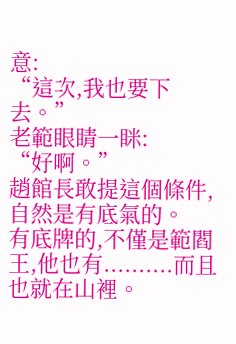意:
“這次,我也要下去。”
老範眼睛一眯:
“好啊。”
趙館長敢提這個條件,自然是有底氣的。
有底牌的,不僅是範閻王,他也有..........而且也就在山裡。